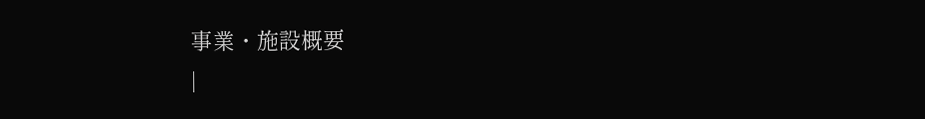事業・施設概要
|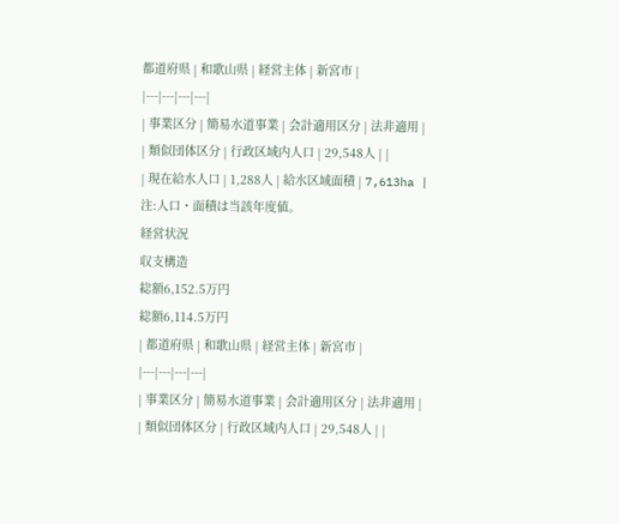都道府県 | 和歌山県 | 経営主体 | 新宮市 |
|---|---|---|---|
| 事業区分 | 簡易水道事業 | 会計適用区分 | 法非適用 |
| 類似団体区分 | 行政区域内人口 | 29,548人 | |
| 現在給水人口 | 1,288人 | 給水区域面積 | 7,613ha |
注:人口・面積は当該年度値。
経営状況
収支構造
総額6,152.5万円
総額6,114.5万円
| 都道府県 | 和歌山県 | 経営主体 | 新宮市 |
|---|---|---|---|
| 事業区分 | 簡易水道事業 | 会計適用区分 | 法非適用 |
| 類似団体区分 | 行政区域内人口 | 29,548人 | |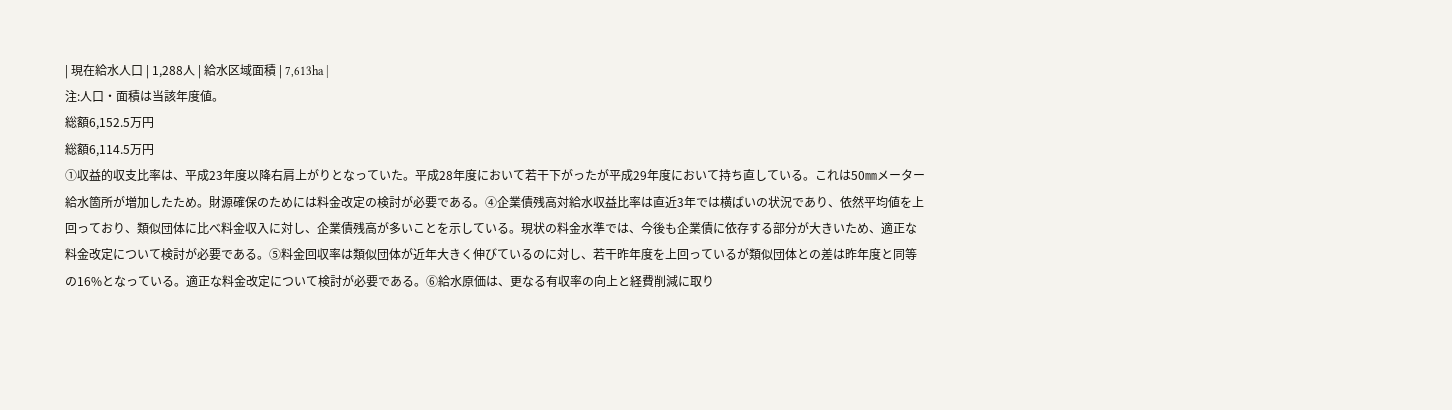| 現在給水人口 | 1,288人 | 給水区域面積 | 7,613ha |
注:人口・面積は当該年度値。
総額6,152.5万円
総額6,114.5万円
①収益的収支比率は、平成23年度以降右肩上がりとなっていた。平成28年度において若干下がったが平成29年度において持ち直している。これは50㎜メーター給水箇所が増加したため。財源確保のためには料金改定の検討が必要である。④企業債残高対給水収益比率は直近3年では横ばいの状況であり、依然平均値を上回っており、類似団体に比べ料金収入に対し、企業債残高が多いことを示している。現状の料金水準では、今後も企業債に依存する部分が大きいため、適正な料金改定について検討が必要である。⑤料金回収率は類似団体が近年大きく伸びているのに対し、若干昨年度を上回っているが類似団体との差は昨年度と同等の16%となっている。適正な料金改定について検討が必要である。⑥給水原価は、更なる有収率の向上と経費削減に取り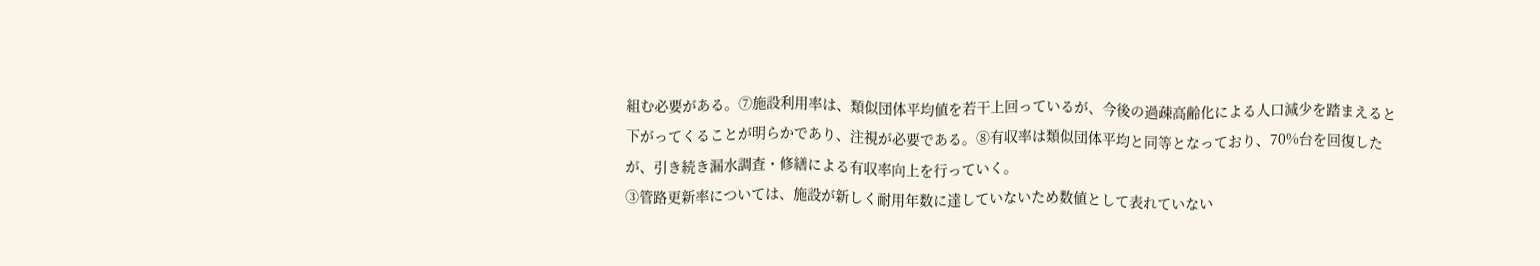組む必要がある。⑦施設利用率は、類似団体平均値を若干上回っているが、今後の過疎高齢化による人口減少を踏まえると下がってくることが明らかであり、注視が必要である。⑧有収率は類似団体平均と同等となっており、70%台を回復したが、引き続き漏水調査・修繕による有収率向上を行っていく。
③管路更新率については、施設が新しく耐用年数に達していないため数値として表れていない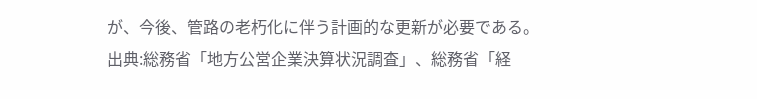が、今後、管路の老朽化に伴う計画的な更新が必要である。
出典:総務省「地方公営企業決算状況調査」、総務省「経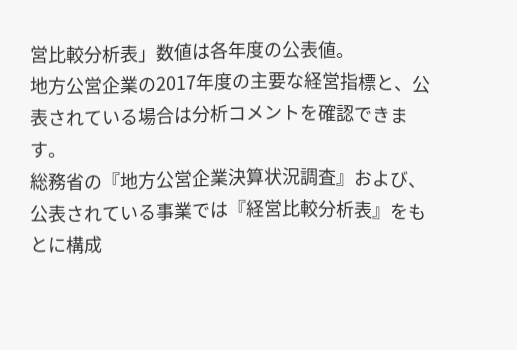営比較分析表」数値は各年度の公表値。
地方公営企業の2017年度の主要な経営指標と、公表されている場合は分析コメントを確認できます。
総務省の『地方公営企業決算状況調査』および、公表されている事業では『経営比較分析表』をもとに構成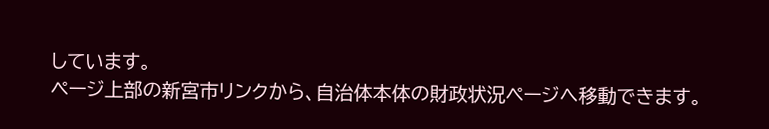しています。
ページ上部の新宮市リンクから、自治体本体の財政状況ページへ移動できます。